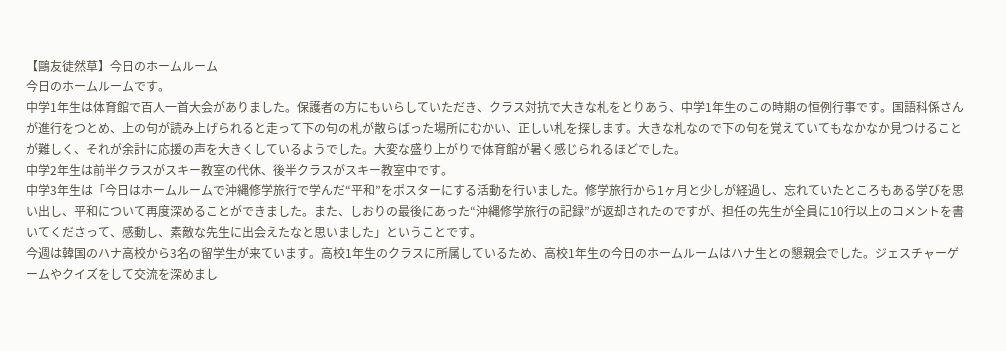【鷗友徒然草】今日のホームルーム
今日のホームルームです。
中学1年生は体育館で百人一首大会がありました。保護者の方にもいらしていただき、クラス対抗で大きな札をとりあう、中学1年生のこの時期の恒例行事です。国語科係さんが進行をつとめ、上の句が読み上げられると走って下の句の札が散らばった場所にむかい、正しい札を探します。大きな札なので下の句を覚えていてもなかなか見つけることが難しく、それが余計に応援の声を大きくしているようでした。大変な盛り上がりで体育館が暑く感じられるほどでした。
中学2年生は前半クラスがスキー教室の代休、後半クラスがスキー教室中です。
中学3年生は「今日はホームルームで沖縄修学旅行で学んだ“平和”をポスターにする活動を行いました。修学旅行から1ヶ月と少しが経過し、忘れていたところもある学びを思い出し、平和について再度深めることができました。また、しおりの最後にあった“沖縄修学旅行の記録”が返却されたのですが、担任の先生が全員に10行以上のコメントを書いてくださって、感動し、素敵な先生に出会えたなと思いました」ということです。
今週は韓国のハナ高校から3名の留学生が来ています。高校1年生のクラスに所属しているため、高校1年生の今日のホームルームはハナ生との懇親会でした。ジェスチャーゲームやクイズをして交流を深めまし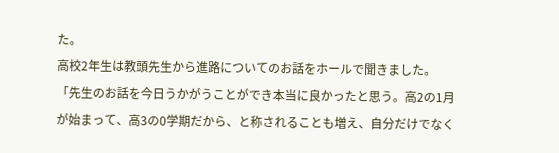た。
高校2年生は教頭先生から進路についてのお話をホールで聞きました。「先生のお話を今日うかがうことができ本当に良かったと思う。高2の1月が始まって、高3の0学期だから、と称されることも増え、自分だけでなく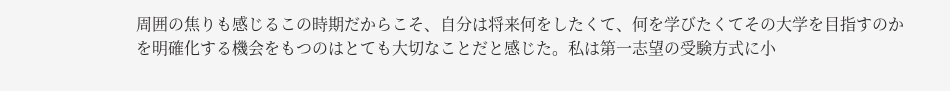周囲の焦りも感じるこの時期だからこそ、自分は将来何をしたくて、何を学びたくてその大学を目指すのかを明確化する機会をもつのはとても大切なことだと感じた。私は第一志望の受験方式に小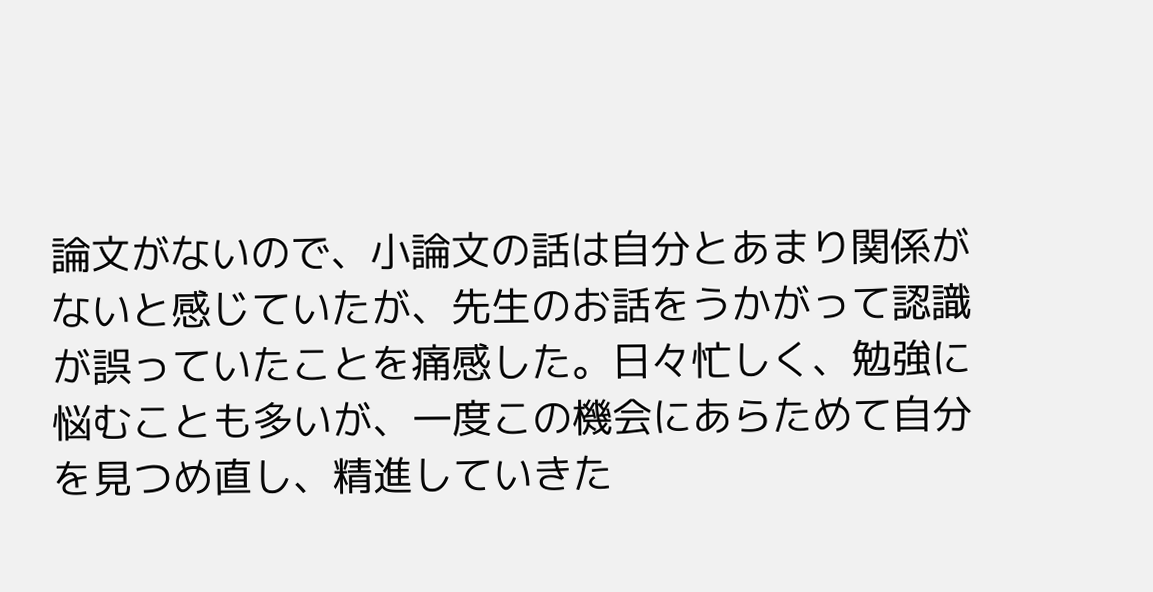論文がないので、小論文の話は自分とあまり関係がないと感じていたが、先生のお話をうかがって認識が誤っていたことを痛感した。日々忙しく、勉強に悩むことも多いが、一度この機会にあらためて自分を見つめ直し、精進していきた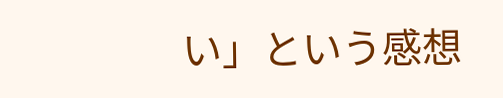い」という感想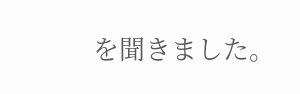を聞きました。